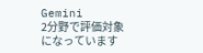Gemini
2分野で評価対象になっています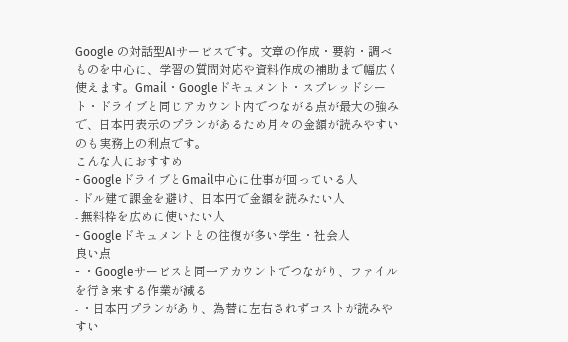Google の対話型AIサービスです。文章の作成・要約・調べものを中心に、学習の質問対応や資料作成の補助まで幅広く使えます。Gmail・Googleドキュメント・スプレッドシート・ドライブと同じアカウント内でつながる点が最大の強みで、日本円表示のプランがあるため月々の金額が読みやすいのも実務上の利点です。
こんな人におすすめ
- GoogleドライブとGmail中心に仕事が回っている人
- ドル建て課金を避け、日本円で金額を読みたい人
- 無料枠を広めに使いたい人
- Googleドキュメントとの往復が多い学生・社会人
良い点
- ・Googleサービスと同一アカウントでつながり、ファイルを行き来する作業が減る
- ・日本円プランがあり、為替に左右されずコストが読みやすい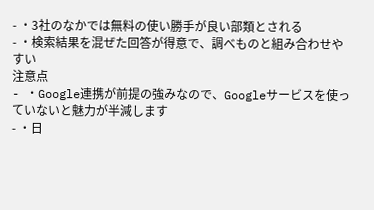- ・3社のなかでは無料の使い勝手が良い部類とされる
- ・検索結果を混ぜた回答が得意で、調べものと組み合わせやすい
注意点
- ・Google連携が前提の強みなので、Googleサービスを使っていないと魅力が半減します
- ・日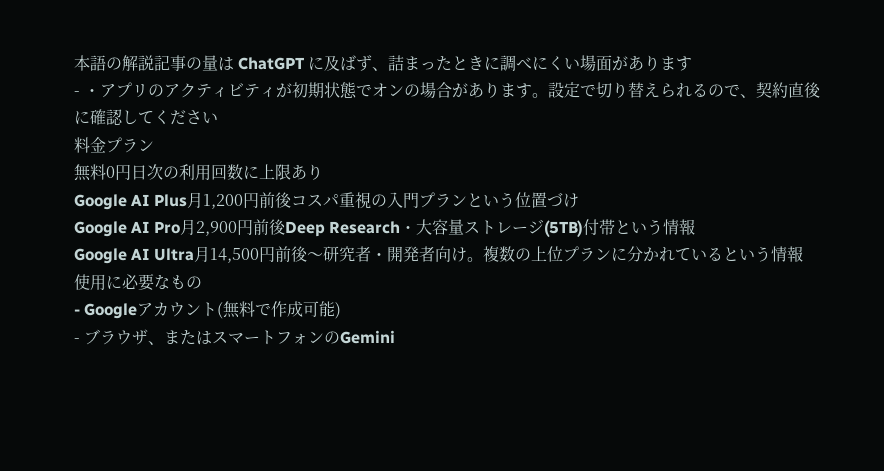本語の解説記事の量は ChatGPT に及ばず、詰まったときに調べにくい場面があります
- ・アプリのアクティビティが初期状態でオンの場合があります。設定で切り替えられるので、契約直後に確認してください
料金プラン
無料0円日次の利用回数に上限あり
Google AI Plus月1,200円前後コスパ重視の入門プランという位置づけ
Google AI Pro月2,900円前後Deep Research・大容量ストレージ(5TB)付帯という情報
Google AI Ultra月14,500円前後〜研究者・開発者向け。複数の上位プランに分かれているという情報
使用に必要なもの
- Googleアカウント(無料で作成可能)
- ブラウザ、またはスマートフォンのGemini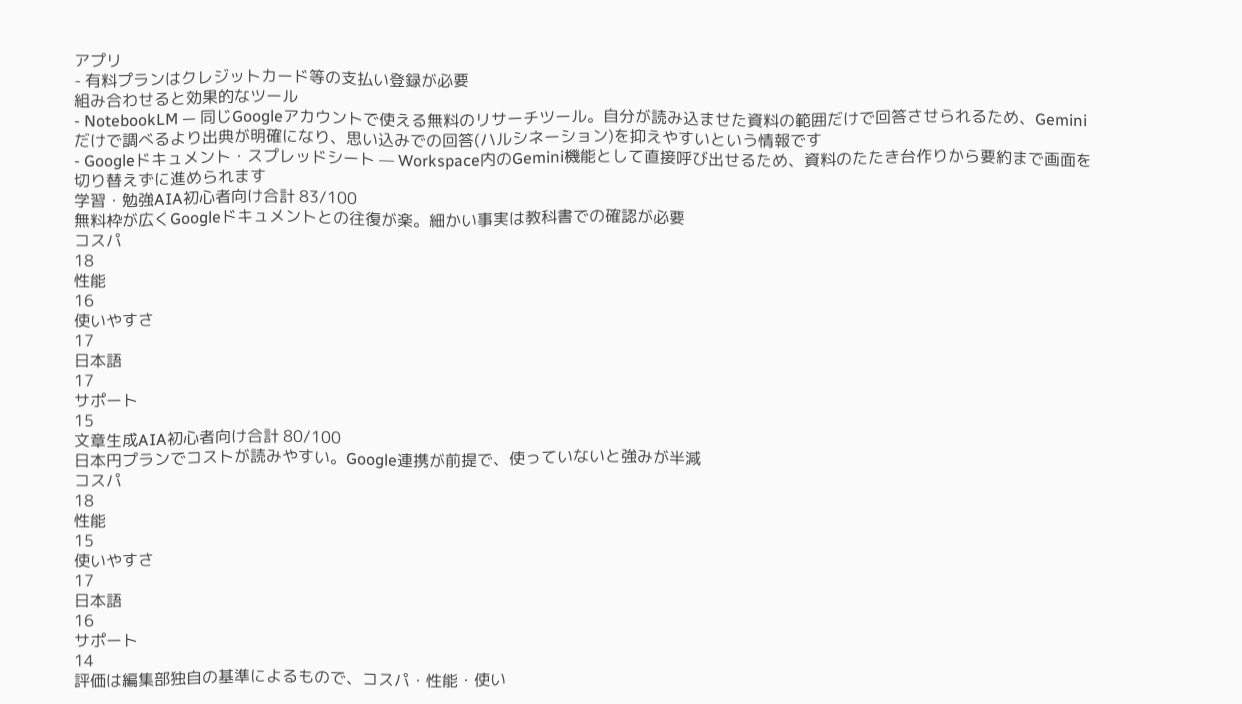アプリ
- 有料プランはクレジットカード等の支払い登録が必要
組み合わせると効果的なツール
- NotebookLM — 同じGoogleアカウントで使える無料のリサーチツール。自分が読み込ませた資料の範囲だけで回答させられるため、Geminiだけで調べるより出典が明確になり、思い込みでの回答(ハルシネーション)を抑えやすいという情報です
- Googleドキュメント・スプレッドシート — Workspace内のGemini機能として直接呼び出せるため、資料のたたき台作りから要約まで画面を切り替えずに進められます
学習・勉強AIA初心者向け合計 83/100
無料枠が広くGoogleドキュメントとの往復が楽。細かい事実は教科書での確認が必要
コスパ
18
性能
16
使いやすさ
17
日本語
17
サポート
15
文章生成AIA初心者向け合計 80/100
日本円プランでコストが読みやすい。Google連携が前提で、使っていないと強みが半減
コスパ
18
性能
15
使いやすさ
17
日本語
16
サポート
14
評価は編集部独自の基準によるもので、コスパ・性能・使い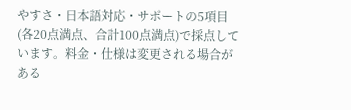やすさ・日本語対応・サポートの5項目(各20点満点、合計100点満点)で採点しています。料金・仕様は変更される場合がある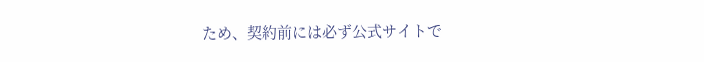ため、契約前には必ず公式サイトで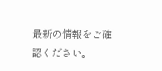最新の情報をご確認ください。